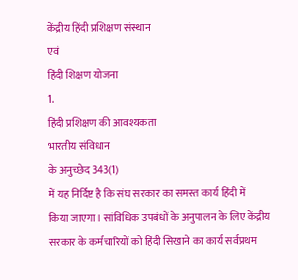केंद्रीय हिंदी प्रशिक्षण संस्थान
एवं
हिंदी शिक्षण योजना
1.
हिंदी प्रशिक्षण की आवश्यकता
भारतीय संविधान
के अनुच्छेद 343(1)
में यह निर्दिष्ट है कि संघ सरकार का समस्त कार्य हिंदी में
किया जाएगा। सांविधिक उपबंधों के अनुपालन के लिए केंद्रीय
सरकार के कर्मचारियों को हिंदी सिखाने का कार्य सर्वप्रथम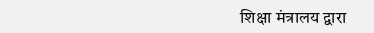शिक्षा मंत्रालय द्वारा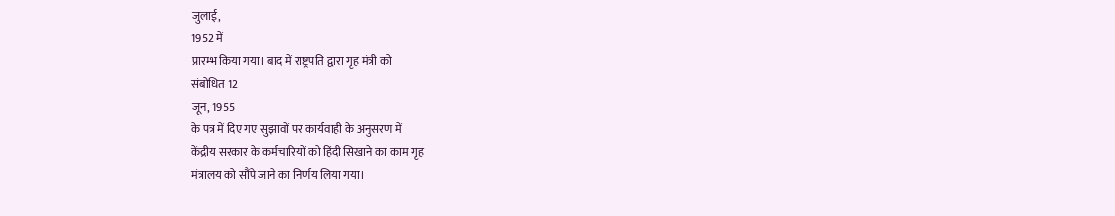जुलाई,
1952 में
प्रारम्भ किया गया। बाद में राष्ट्रपति द्वारा गृह मंत्री को
संबोधित 12
जून, 1955
के पत्र में दिए गए सुझावों पर कार्यवाही के अनुसरण में
केंद्रीय सरकार के कर्मचारियों को हिंदी सिखाने का काम गृह
मंत्रालय को सौंपे जाने का निर्णय लिया गया।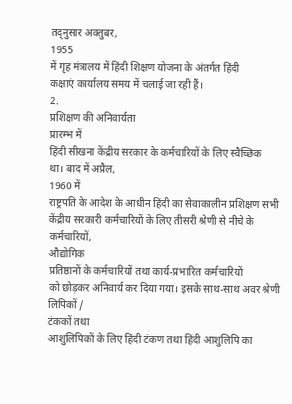तद्नुसार अक्तुबर,
1955
में गृह मंत्रालय में हिंदी शिक्षण योजना के अंतर्गत हिंदी
कक्षाएं कार्यालय समय में चलाई जा रही हैं।
2.
प्रशिक्षण की अनिवार्यता
प्रारम्भ में
हिंदी सीखना केंद्रीय सरकार के कर्मचारियों के लिए स्वैच्छिक
था। बाद में अप्रैल,
1960 में
राष्ट्रपति के आदेश के आधीन हिंदी का सेवाकालीन प्रशिक्षण सभी
केंद्रीय सरकारी कर्मचारियों के लिए तीसरी श्रेणी से नीचे के
कर्मचारियों,
औद्योगिक
प्रतिष्ठानों के कर्मचारियों तथा कार्य-प्रभारित कर्मचारियों
को छोड़कर अनिवार्य कर दिया गया। इसके साथ-साथ अवर श्रेणी
लिपिकों /
टंककों तथा
आशुलिपिकों के लिए हिंदी टंकण तथा हिंदी आशुलिपि का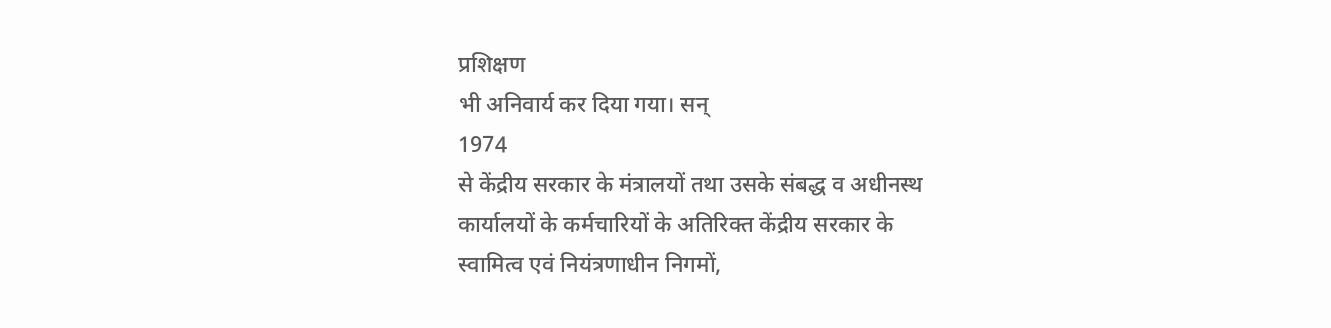प्रशिक्षण
भी अनिवार्य कर दिया गया। सन्
1974
से केंद्रीय सरकार के मंत्रालयों तथा उसके संबद्ध व अधीनस्थ
कार्यालयों के कर्मचारियों के अतिरिक्त केंद्रीय सरकार के
स्वामित्व एवं नियंत्रणाधीन निगमों,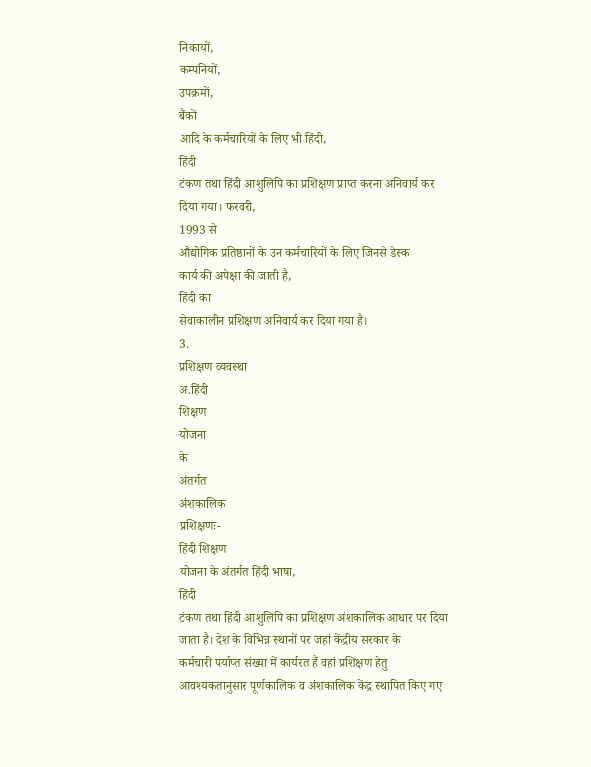निकायों,
कम्पनियों,
उपक्रमों,
बैंकों
आदि के कर्मचारियों के लिए भी हिंदी,
हिंदी
टंकण तथा हिंदी आशुलिपि का प्रशिक्षण प्राप्त करना अनिवार्य कर
दिया गया। फरवरी,
1993 से
औद्योगिक प्रतिष्ठानों के उन कर्मचारियों के लिए जिनसे डेस्क
कार्य की अपेक्षा की जाती है,
हिंदी का
सेवाकालीन प्रशिक्षण अनिवार्य कर दिया गया है।
3.
प्रशिक्षण व्यवस्था
अ.हिंदी
शिक्षण
योजना
के
अंतर्गत
अंशकालिक
प्रशिक्षणः-
हिंदी शिक्षण
योजना के अंतर्गत हिंदी भाषा,
हिंदी
टंकण तथा हिंदी आशुलिपि का प्रशिक्षण अंशकालिक आधार पर दिया
जाता है। देश के विभिन्न स्थानों पर जहां केंद्रीय सरकार के
कर्मचारी पर्याप्त संख्या में कार्यरत हैं वहां प्रशिक्षण हेतु
आवश्यकतानुसार पूर्णकालिक व अंशकालिक केंद्र स्थापित किए गए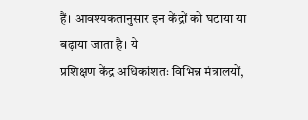हैं। आवश्यकतानुसार इन केंद्रों को घटाया या बढ़ाया जाता है। ये
प्रशिक्षण केंद्र अधिकांशतः विभिन्न मंत्रालयों,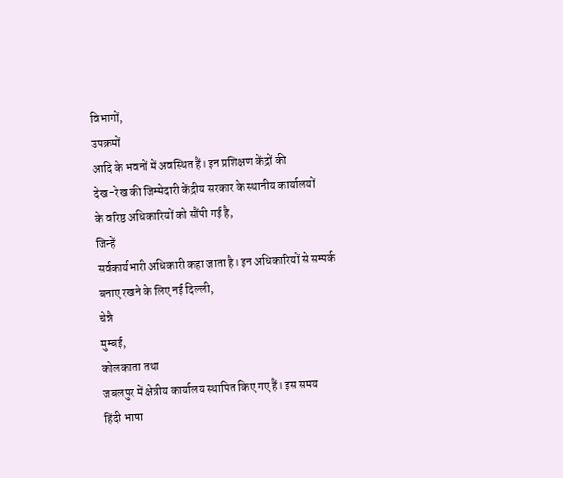विभागों,
उपक्रमों
आदि के भवनों में अवस्थित हैं। इन प्रशिक्षण केंद्रों की
देख-रेख की जिम्मेदारी केंद्रीय सरकार के स्थानीय कार्यालयों
के वरिष्ठ अधिकारियों को सौंपी गई है,
जिन्हें
सर्वकार्यभारी अधिकारी कहा जाता है। इन अधिकारियों से सम्पर्क
बनाए रखने के लिए नई दिल्ली,
चेन्नै
मुम्बई,
कोलकाता तथा
जबलपुर में क्षेत्रीय कार्यालय स्थापित किए गए हैं। इस समय
हिंदी भाषा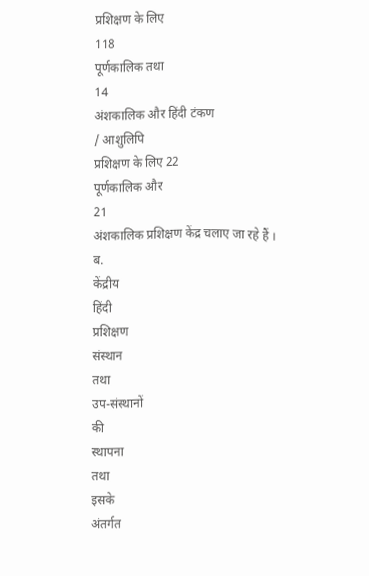प्रशिक्षण के लिए
118
पूर्णकालिक तथा
14
अंशकालिक और हिंदी टंकण
/ आशुलिपि
प्रशिक्षण के लिए 22
पूर्णकालिक और
21
अंशकालिक प्रशिक्षण केंद्र चलाए जा रहे हैं ।
ब.
केंद्रीय
हिंदी
प्रशिक्षण
संस्थान
तथा
उप-संस्थानों
की
स्थापना
तथा
इसके
अंतर्गत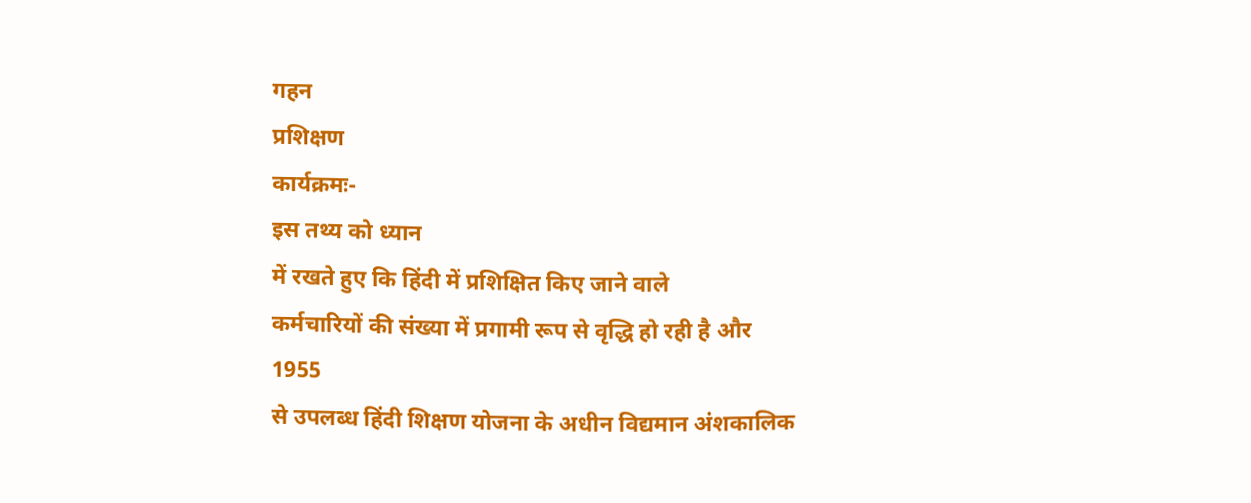गहन
प्रशिक्षण
कार्यक्रमः-
इस तथ्य को ध्यान
में रखते हुए कि हिंदी में प्रशिक्षित किए जाने वाले
कर्मचारियों की संख्या में प्रगामी रूप से वृद्धि हो रही है और
1955
से उपलब्ध हिंदी शिक्षण योजना के अधीन विद्यमान अंशकालिक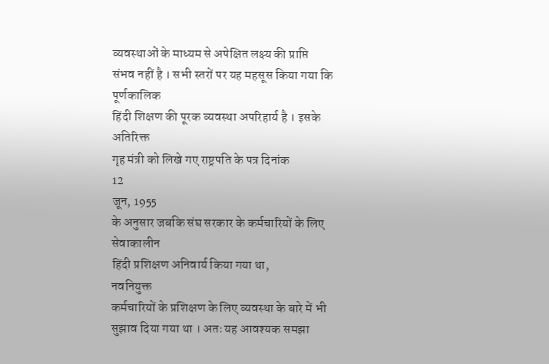व्यवस्थाओं के माध्यम से अपेक्षित लक्ष्य की प्राप्ति
संभव नहीं है । सभी स्तरों पर यह महसूस किया गया कि पूर्णकालिक
हिंदी शिक्षण की पूरक व्यवस्था अपरिहार्य है । इसके अतिरिक्त
गृह मंत्री को लिखे गए राष्ट्रपति के पत्र दिनांक
12
जून, 1955
के अनुसार जबकि संघ सरकार के कर्मचारियों के लिए सेवाकालीन
हिंदी प्रशिक्षण अनिवार्य किया गया था,
नवनियुक्त
कर्मचारियों के प्रशिक्षण के लिए व्यवस्था के बारे में भी
सुझाव दिया गया था । अतः यह आवश्यक समझा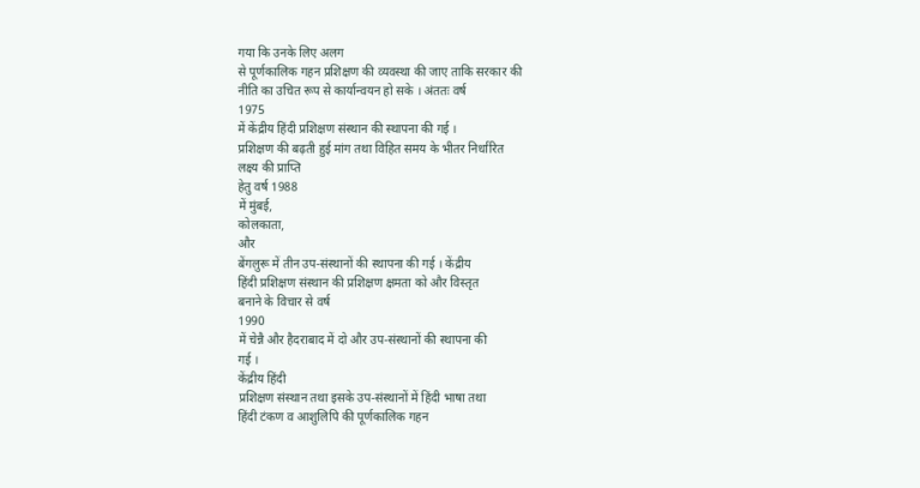गया कि उनके लिए अलग
से पूर्णकालिक गहन प्रशिक्षण की व्यवस्था की जाए ताकि सरकार की
नीति का उचित रूप से कार्यान्वयन हो सके । अंततः वर्ष
1975
में केंद्रीय हिंदी प्रशिक्षण संस्थान की स्थापना की गई ।
प्रशिक्षण की बढ़ती हुई मांग तथा विहित समय के भीतर निर्धारित
लक्ष्य की प्राप्ति
हेतु वर्ष 1988
में मुंबई,
कोलकाता,
और
बेंगलुरू में तीन उप-संस्थानों की स्थापना की गई । केंद्रीय
हिंदी प्रशिक्षण संस्थान की प्रशिक्षण क्षमता को और विस्तृत
बनाने के विचार से वर्ष
1990
में चेन्नै और हैदराबाद में दो और उप-संस्थानों की स्थापना की
गई ।
केंद्रीय हिंदी
प्रशिक्षण संस्थान तथा इसके उप-संस्थानों में हिंदी भाषा तथा
हिंदी टंकण व आशुलिपि की पूर्णकालिक गहन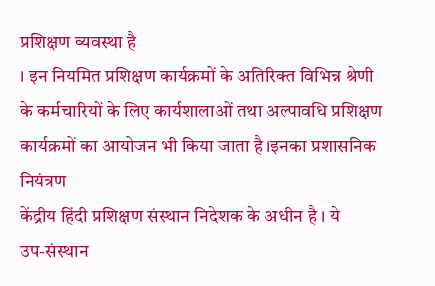प्रशिक्षण व्यवस्था है
। इन नियमित प्रशिक्षण कार्यक्रमों के अतिरिक्त विभिन्न श्रेणी
के कर्मचारियों के लिए कार्यशालाओं तथा अल्पावधि प्रशिक्षण
कार्यक्रमों का आयोजन भी किया जाता है।इनका प्रशासनिक नियंत्रण
केंद्रीय हिंदी प्रशिक्षण संस्थान निदेशक के अधीन है । ये
उप-संस्थान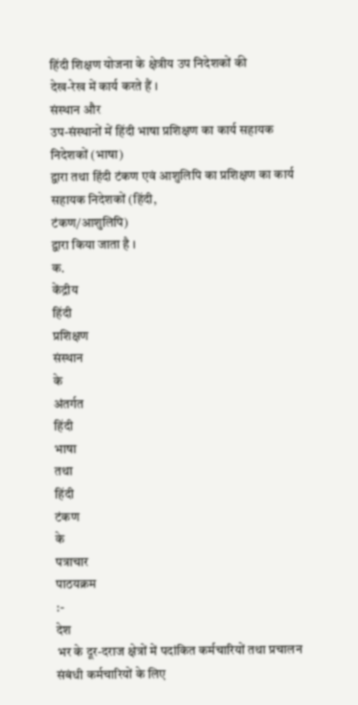हिंदी शिक्षण योजना के क्षेत्रीय उप निदेशकों की
देख-रेख में कार्य करते हैं ।
संस्थान और
उप-संस्थानों में हिंदी भाषा प्रशिक्षण का कार्य सहायक
निदेशकों (भाषा)
द्वारा तथा हिंदी टंकण एवं आशुलिपि का प्रशिक्षण का कार्य
सहायक निदेशकों (हिंदी,
टंकण/आशुलिपि)
द्वारा किया जाता है ।
क.
केंद्रीय
हिंदी
प्रशिक्षण
संस्थान
के
अंतर्गत
हिंदी
भाषा
तथा
हिंदी
टंकण
के
पत्राचार
पाठयक्रम
:-
देश
भर के दूर-दराज क्षेत्रों में पदांकित कर्मचारियों तथा प्रचालन
संबंधी कर्मचारियों के लिए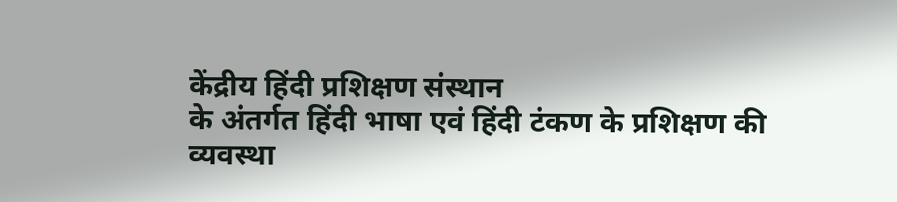केंद्रीय हिंदी प्रशिक्षण संस्थान
के अंतर्गत हिंदी भाषा एवं हिंदी टंकण के प्रशिक्षण की
व्यवस्था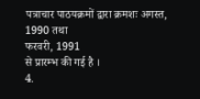पत्राचार पाठयक्रमों द्वारा क्रमशः अगस्त,
1990 तथा
फरवरी, 1991
से प्रारम्भ की गई है ।
4.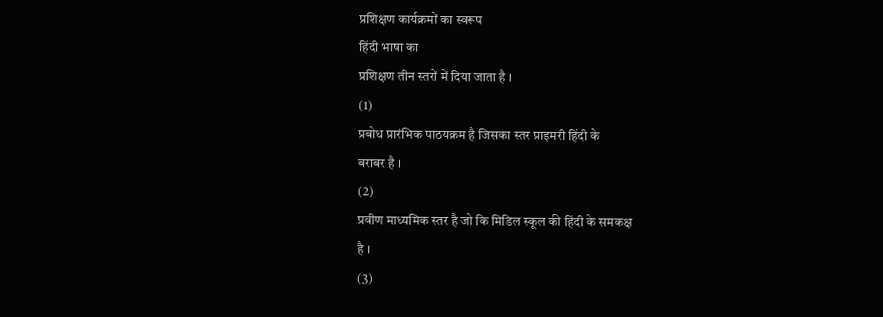प्रशिक्षण कार्यक्रमों का स्वरूप
हिंदी भाषा का
प्रशिक्षण तीन स्तरों में दिया जाता है ।
(1)
प्रबोध प्रारंभिक पाठयक्रम है जिसका स्तर प्राइमरी हिंदी के
बराबर है ।
(2)
प्रवीण माध्यमिक स्तर है जो कि मिडिल स्कूल की हिंदी के समकक्ष
है ।
(3)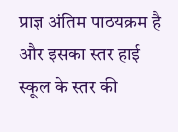प्राज्ञ अंतिम पाठयक्रम है और इसका स्तर हाई स्कूल के स्तर की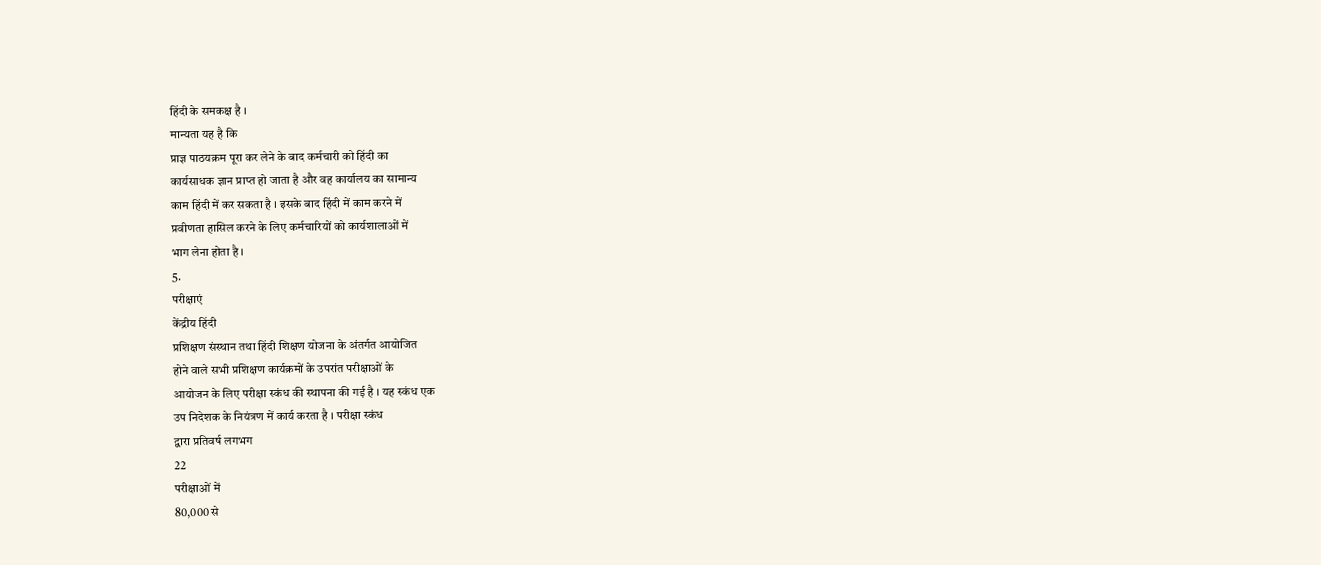हिंदी के समकक्ष है ।
मान्यता यह है कि
प्राज्ञ पाठयक्रम पूरा कर लेने के बाद कर्मचारी को हिंदी का
कार्यसाधक ज्ञान प्राप्त हो जाता है और वह कार्यालय का सामान्य
काम हिंदी में कर सकता है । इसके बाद हिंदी में काम करने में
प्रवीणता हासिल करने के लिए कर्मचारियों को कार्यशालाओं में
भाग लेना होता है ।
5.
परीक्षाएं
केंद्रीय हिंदी
प्रशिक्षण संस्थान तथा हिंदी शिक्षण योजना के अंतर्गत आयोजित
होने वाले सभी प्रशिक्षण कार्यक्रमों के उपरांत परीक्षाओं के
आयोजन के लिए परीक्षा स्कंध की स्थापना की गई है । यह स्कंध एक
उप निदेशक के नियंत्रण में कार्य करता है । परीक्षा स्कंध
द्वारा प्रतिवर्ष लगभग
22
परीक्षाओं में
80,000 से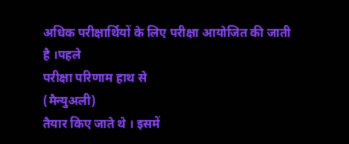अधिक परीक्षार्थियों के लिए परीक्षा आयोजित की जाती है ।पहले
परीक्षा परिणाम हाथ से
(मैन्युअली)
तैयार किए जाते थे । इसमें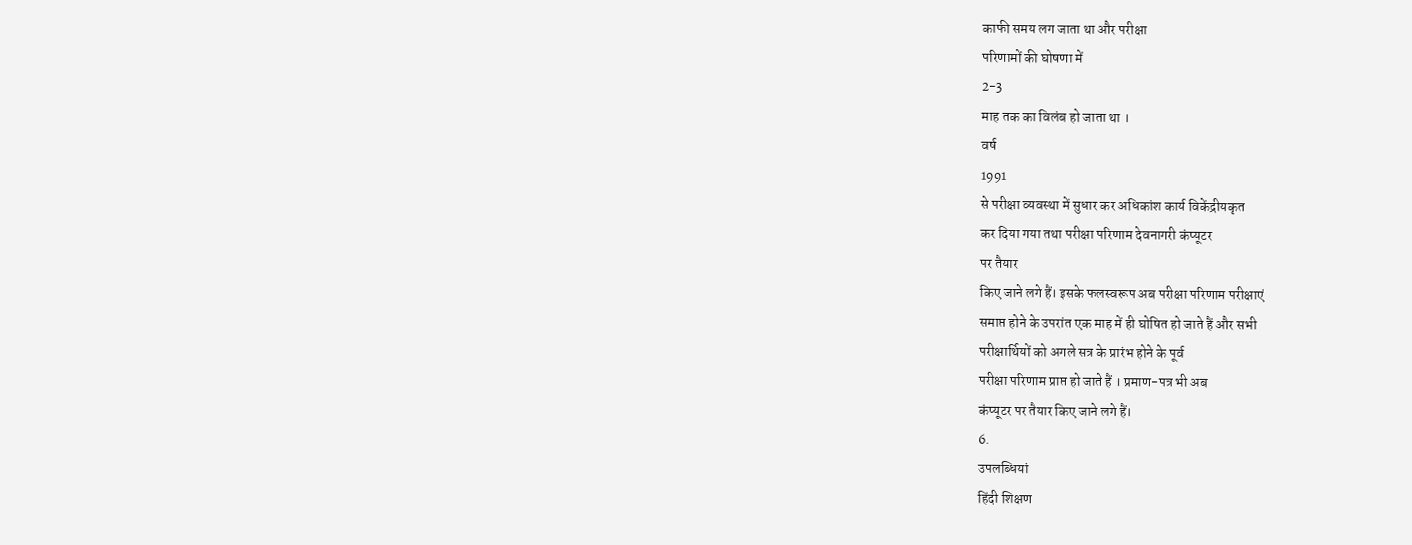काफी समय लग जाता था और परीक्षा
परिणामों की घोषणा में
2-3
माह तक का विलंब हो जाता था ।
वर्ष
1991
से परीक्षा व्यवस्था में सुधार कर अधिकांश कार्य विकेंद्रीयकृत
कर दिया गया तथा परीक्षा परिणाम देवनागरी कंप्यूटर
पर तैयार
किए जाने लगे हैं। इसके फलस्वरूप अब परीक्षा परिणाम परीक्षाएं
समाप्त होने के उपरांत एक माह में ही घोषित हो जाते हैं और सभी
परीक्षार्थियों को अगले सत्र के प्रारंभ होने के पूर्व
परीक्षा परिणाम प्राप्त हो जाते हैं । प्रमाण-पत्र भी अब
कंप्यूटर पर तैयार किए जाने लगे हैं।
6.
उपलब्धियां
हिंदी शिक्षण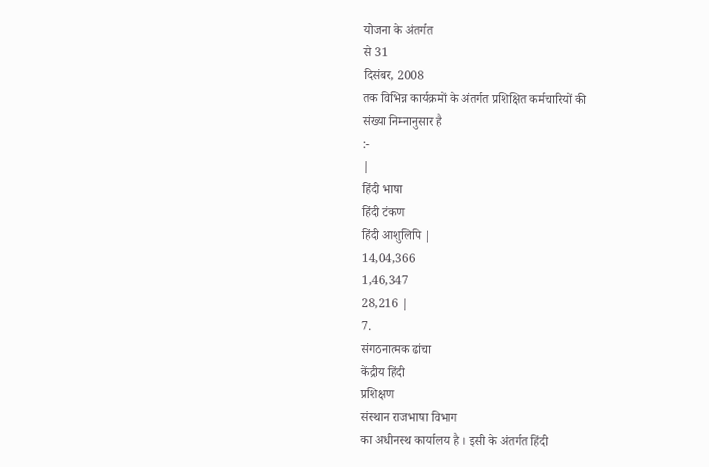योजना के अंतर्गत
से 31
दिसंबर, 2008
तक विभिन्न कार्यक्रमों के अंतर्गत प्रशिक्षित कर्मचारियों की
संख्या निम्नानुसार है
:-
|
हिंदी भाषा
हिंदी टंकण
हिंदी आशुलिपि |
14,04,366
1,46,347
28,216 |
7.
संगठनात्मक ढांचा
केंद्रीय हिंदी
प्रशिक्षण
संस्थान राजभाषा विभाग
का अधीनस्थ कार्यालय है । इसी के अंतर्गत हिंदी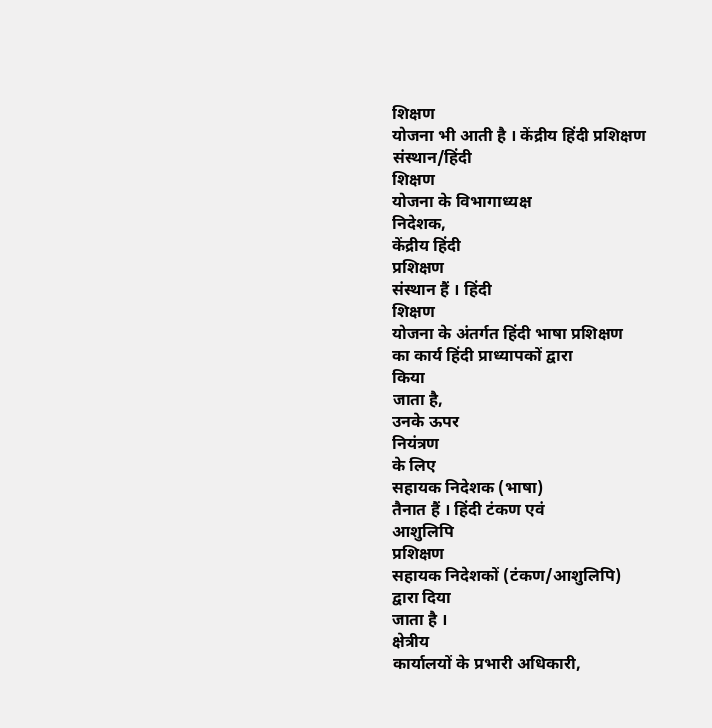शिक्षण
योजना भी आती है । केंद्रीय हिंदी प्रशिक्षण
संस्थान/हिंदी
शिक्षण
योजना के विभागाध्यक्ष
निदेशक,
केंद्रीय हिंदी
प्रशिक्षण
संस्थान हैं । हिंदी
शिक्षण
योजना के अंतर्गत हिंदी भाषा प्रशिक्षण
का कार्य हिंदी प्राध्यापकों द्वारा
किया
जाता है,
उनके ऊपर
नियंत्रण
के लिए
सहायक निदेशक (भाषा)
तैनात हैं । हिंदी टंकण एवं
आशुलिपि
प्रशिक्षण
सहायक निदेशकों (टंकण/आशुलिपि)
द्वारा दिया
जाता है ।
क्षेत्रीय
कार्यालयों के प्रभारी अधिकारी,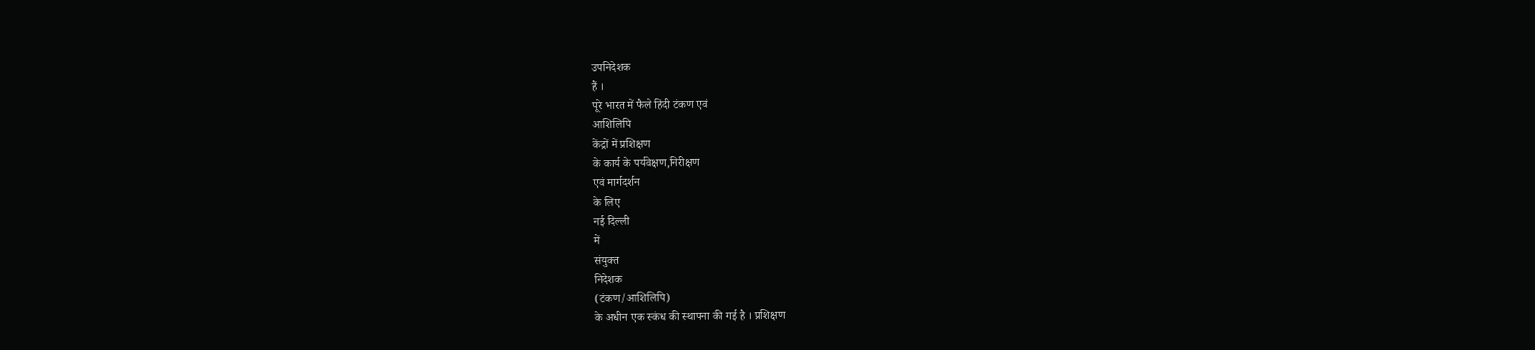उपनिदेशक
हैं ।
पूरे भारत में फैले हिंदी टंकण एवं
आशिलिपि
केंद्रों में प्रशिक्षण
के कार्य के पर्यवेक्षण,निरीक्षण
एवं मार्गदर्शन
के लिए
नई दिल्ली
में
संयुक्त
निदेशक
(टंकण/आशिलिपि)
के अधीन एक स्कंध की स्थापना की गई है । प्रशिक्षण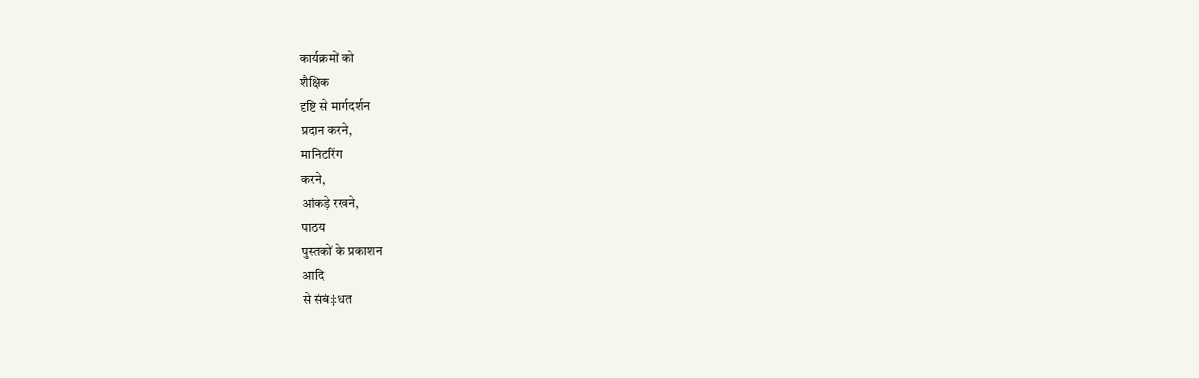कार्यक्रमों को
शैक्षिक
दृष्टि से मार्गदर्शन
प्रदान करने,
मानिटरिंग
करने,
आंकड़े रखने,
पाठय
पुस्तकों के प्रकाशन
आदि
से संबं‡धत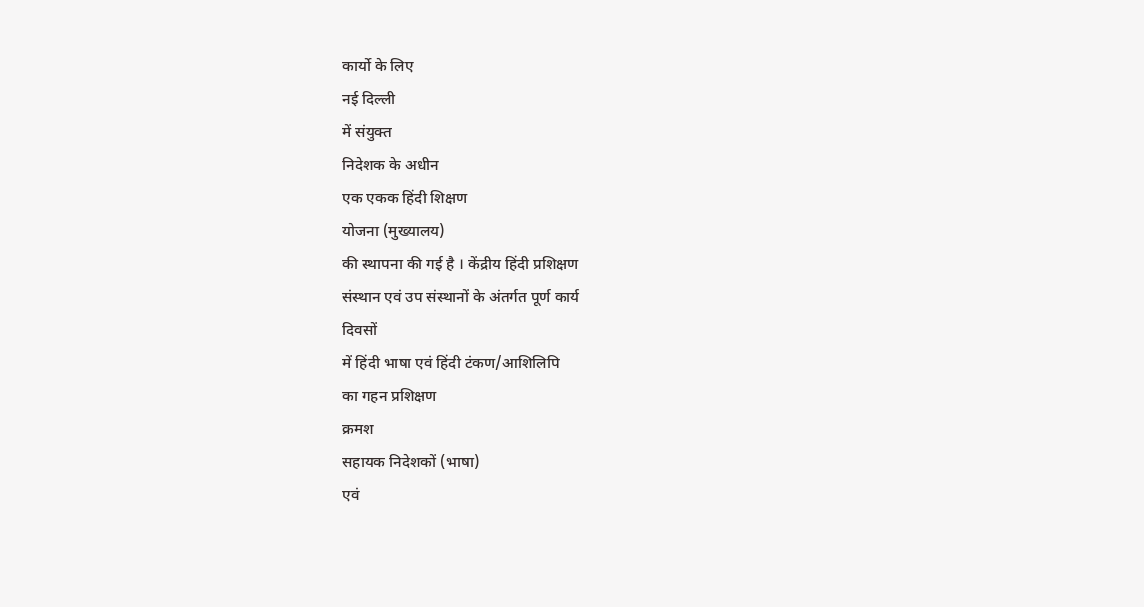कार्यो के लिए
नई दिल्ली
में संयुक्त
निदेशक के अधीन
एक एकक हिंदी शिक्षण
योजना (मुख्यालय)
की स्थापना की गई है । केंद्रीय हिंदी प्रशिक्षण
संस्थान एवं उप संस्थानों के अंतर्गत पूर्ण कार्य
दिवसों
में हिंदी भाषा एवं हिंदी टंकण/आशिलिपि
का गहन प्रशिक्षण
क्रमश
सहायक निदेशकों (भाषा)
एवं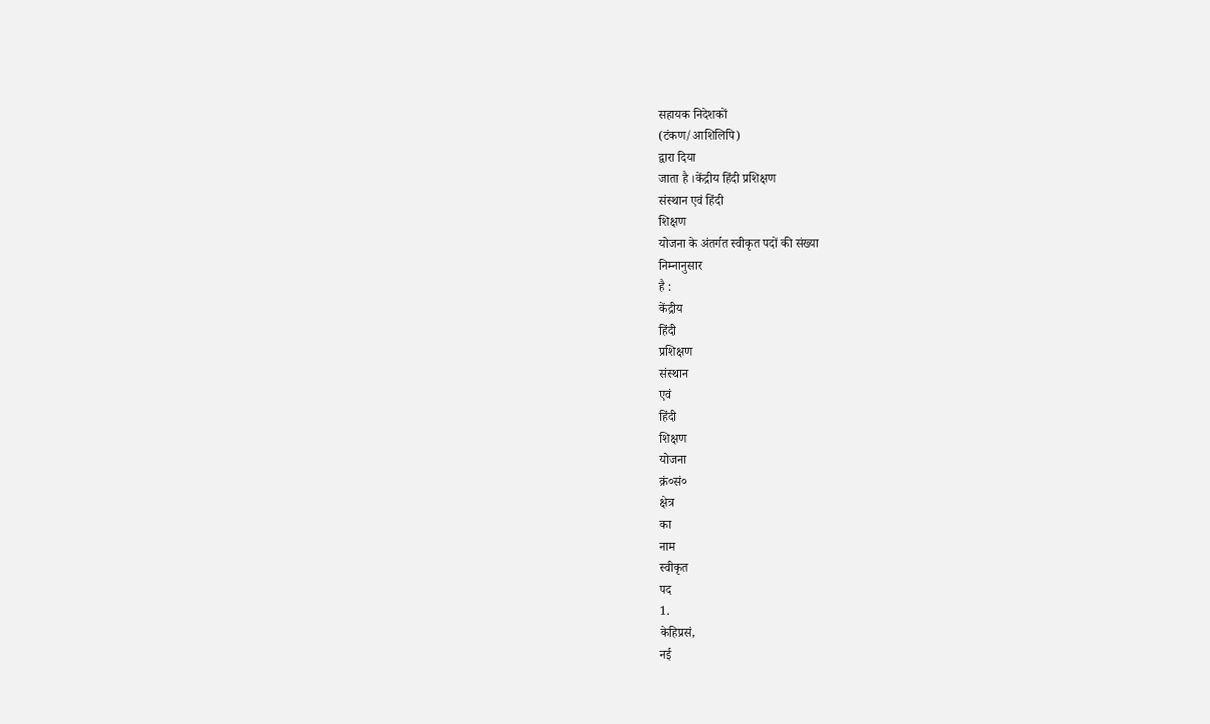सहायक निदेशकों
(टंकण/आशिलिपि)
द्वारा दिया
जाता है ।केंद्रीय हिंदी प्रशिक्षण
संस्थान एवं हिंदी
शिक्षण
योजना के अंतर्गत स्वीकृत पदों की संख्या
निम्नानुसार
है :
केंद्रीय
हिंदी
प्रशिक्षण
संस्थान
एवं
हिंदी
शिक्षण
योजना
क्रं०सं०
क्षेत्र
का
नाम
स्वीकृत
पद
1.
केहिप्रसं,
नई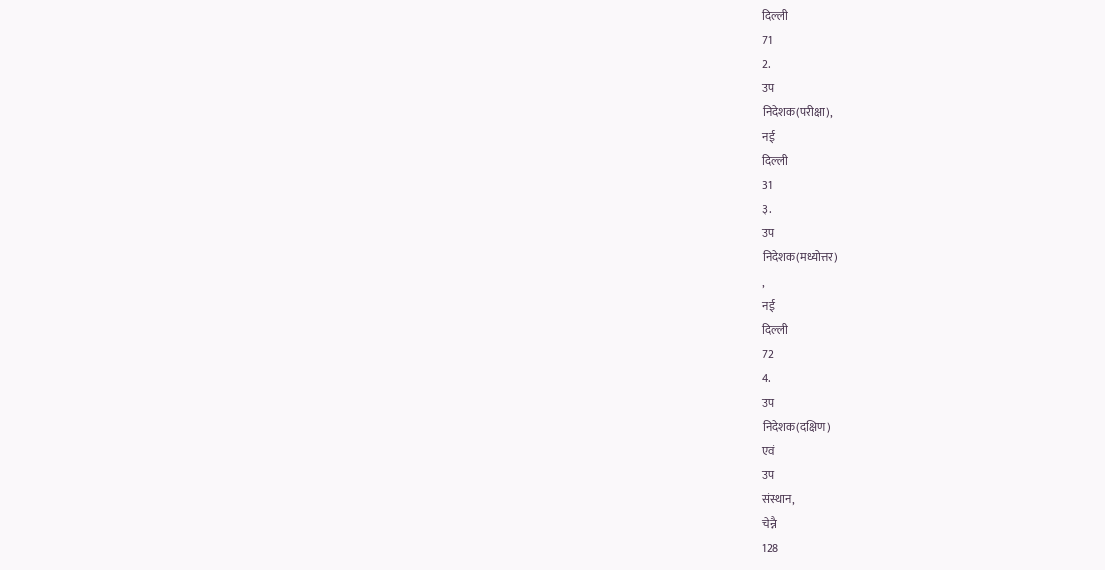दिल्ली
71
2.
उप
निदेशक(परीक्षा),
नई
दिल्ली
31
३.
उप
निदेशक(मध्योत्तर)
,
नई
दिल्ली
72
4.
उप
निदेशक(दक्षिण)
एवं
उप
संस्थान,
चेन्नै
128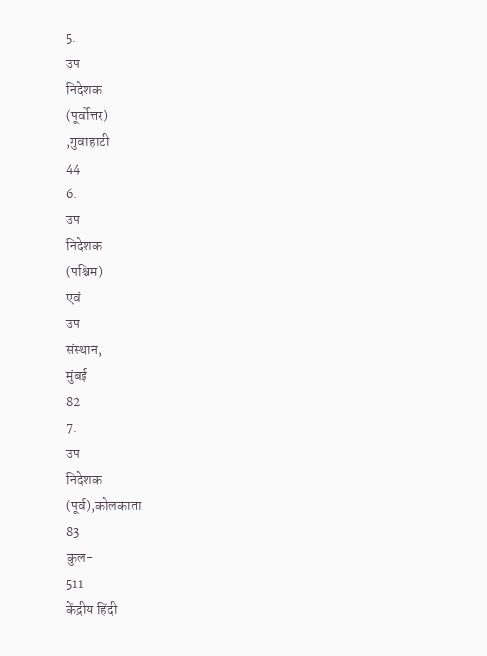5.
उप
निदेशक
(पूर्वोत्तर)
,गुवाहाटी
44
6.
उप
निदेशक
(पश्चिम)
एवं
उप
संस्थान,
मुंबई
82
7.
उप
निदेशक
(पूर्व),कोलकाता
83
कुल-
511
केंद्रीय हिंदी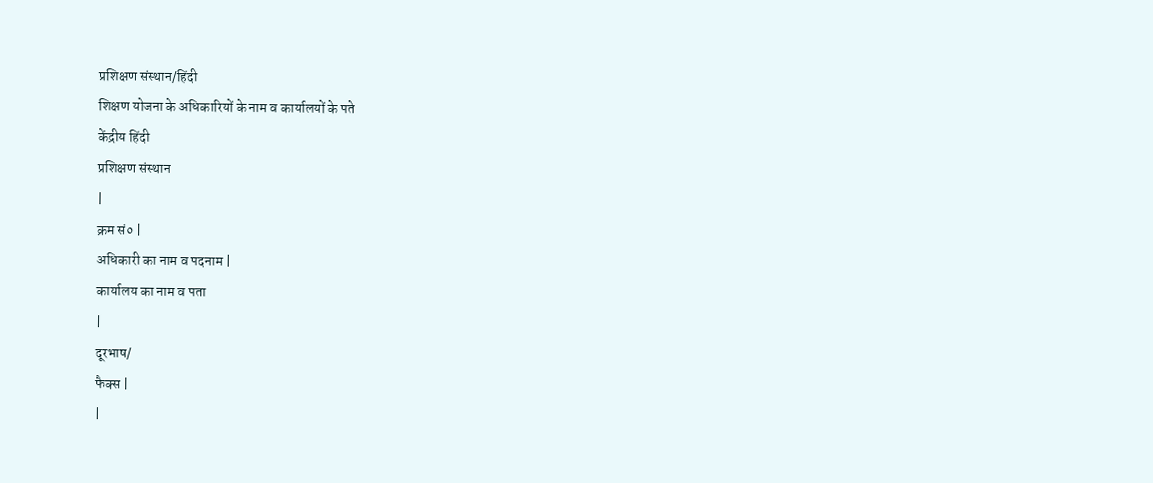प्रशिक्षण संस्थान/हिंदी
शिक्षण योजना के अधिकारियों के नाम व कार्यालयों के पते
केंद्रीय हिंदी
प्रशिक्षण संस्थान
|
क्रम सं० |
अधिकारी का नाम व पदनाम |
कार्यालय का नाम व पता
|
दूरभाष/
फैक्स |
|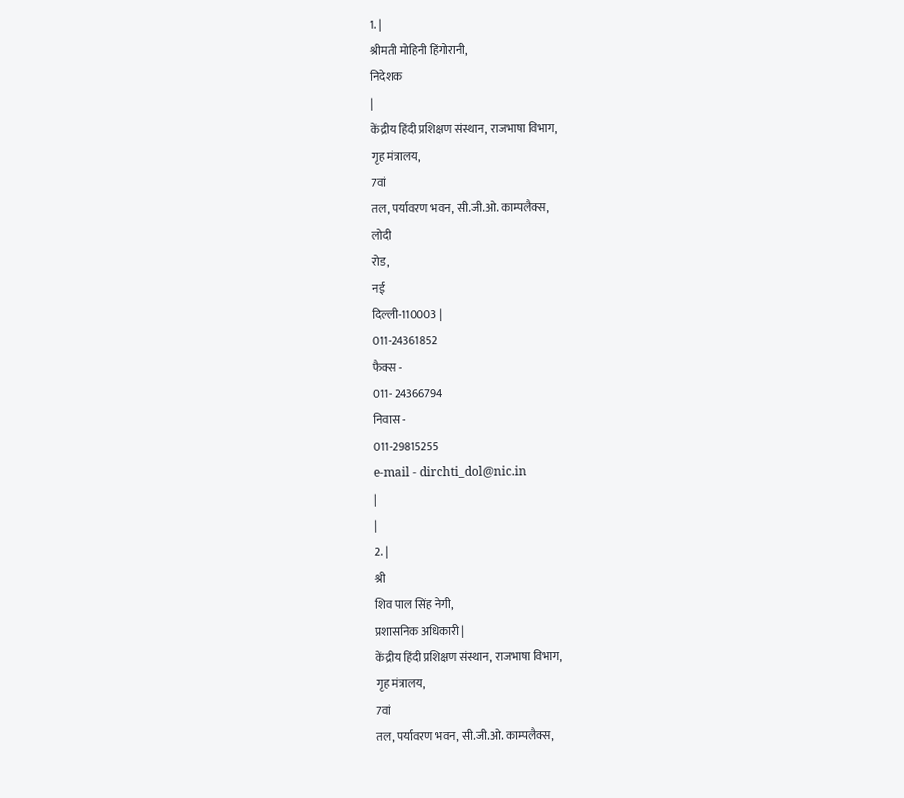1. |
श्रीमती मोहिनी हिंगोरानी,
निदेशक
|
केंद्रीय हिंदी प्रशिक्षण संस्थान, राजभाषा विभाग,
गृह मंत्रालय,
7वां
तल, पर्यावरण भवन, सी.जी.ओ. काम्पलैक्स,
लोदी
रोड,
नई
दिल्ली-110003 |
011-24361852
फैक्स -
011- 24366794
निवास -
011-29815255
e-mail - dirchti_dol@nic.in
|
|
2. |
श्री
शिव पाल सिंह नेगी,
प्रशासनिक अधिकारी |
केंद्रीय हिंदी प्रशिक्षण संस्थान, राजभाषा विभाग,
गृह मंत्रालय,
7वां
तल, पर्यावरण भवन, सी.जी.ओ. काम्पलैक्स,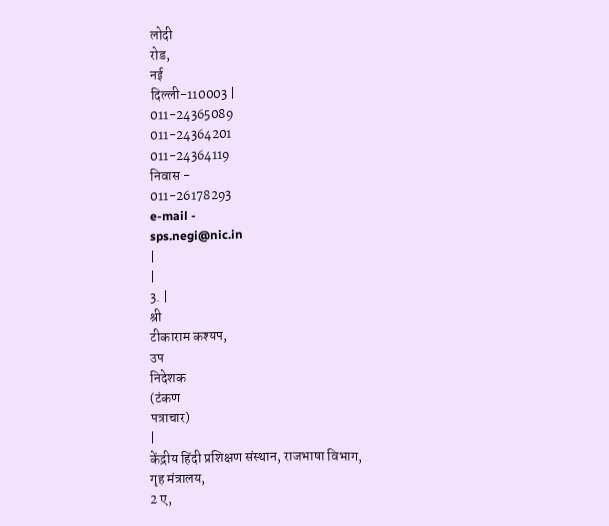लोदी
रोड,
नई
दिल्ली-110003 |
011-24365089
011-24364201
011-24364119
निवास -
011-26178293
e-mail -
sps.negi@nic.in
|
|
3. |
श्री
टीकाराम कश्यप,
उप
निदेशक
(टंकण
पत्राचार)
|
केंद्रीय हिंदी प्रशिक्षण संस्थान, राजभाषा विभाग,
गृह मंत्रालय,
2 ए,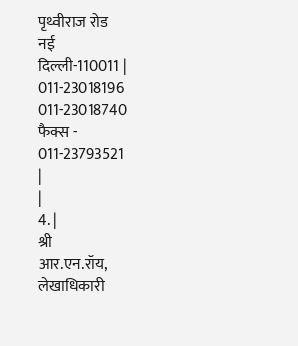पृथ्वीराज रोड
नई
दिल्ली-110011 |
011-23018196
011-23018740
फैक्स -
011-23793521
|
|
4. |
श्री
आर.एन.रॉय,
लेखाधिकारी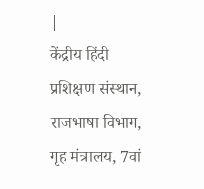|
केंद्रीय हिंदी प्रशिक्षण संस्थान, राजभाषा विभाग,
गृह मंत्रालय, 7वां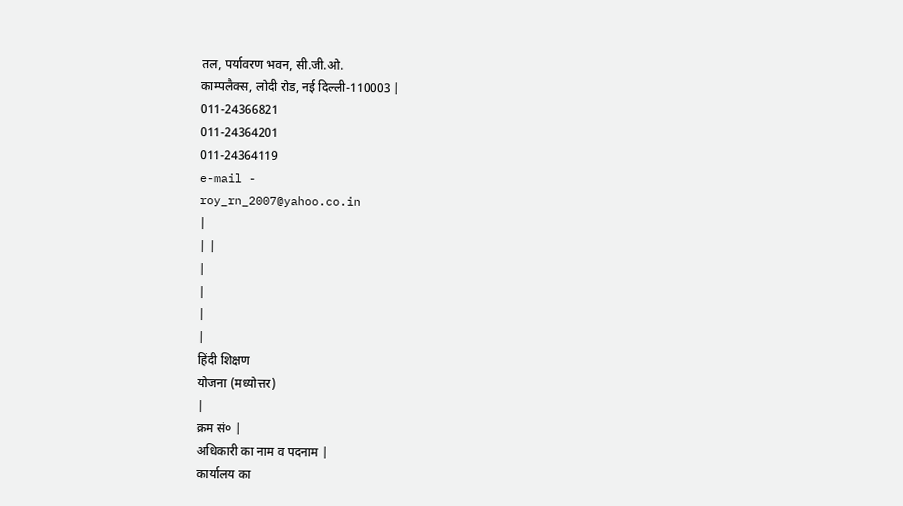तल, पर्यावरण भवन, सी.जी.ओ.
काम्पलैक्स, लोदी रोड, नई दिल्ली-110003 |
011-24366821
011-24364201
011-24364119
e-mail -
roy_rn_2007@yahoo.co.in
|
| |
|
|
|
|
हिंदी शिक्षण
योजना (मध्योत्तर)
|
क्रम सं० |
अधिकारी का नाम व पदनाम |
कार्यालय का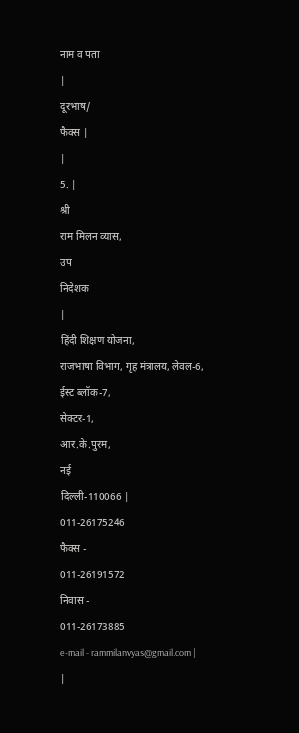नाम व पता
|
दूरभाष/
फैक्स |
|
5. |
श्री
राम मिलन व्यास,
उप
निदेशक
|
हिंदी शिक्षण योजना,
राजभाषा विभाग, गृह मंत्रालय, लेवल-6,
ईस्ट ब्लॉक-7,
सेक्टर-1,
आर.के.पुरम,
नई
दिल्ली-110066 |
011-26175246
फैक्स -
011-26191572
निवास -
011-26173885
e-mail - rammilanvyas@gmail.com |
|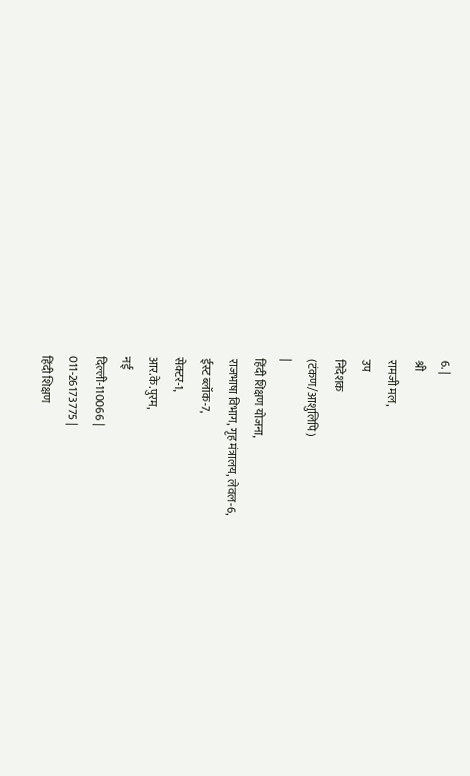6. |
श्री
रामजी मल,
उप
निदेशक
(टंकण/आशुलिपि)
|
हिंदी शिक्षण योजना,
राजभाषा विभाग, गृह मंत्रालय, लेवल-6,
ईस्ट ब्लॉक-7,
सेक्टर-1,
आर.के.पुरम,
नई
दिल्ली-110066 |
011-26173775 |
हिंदी शिक्षण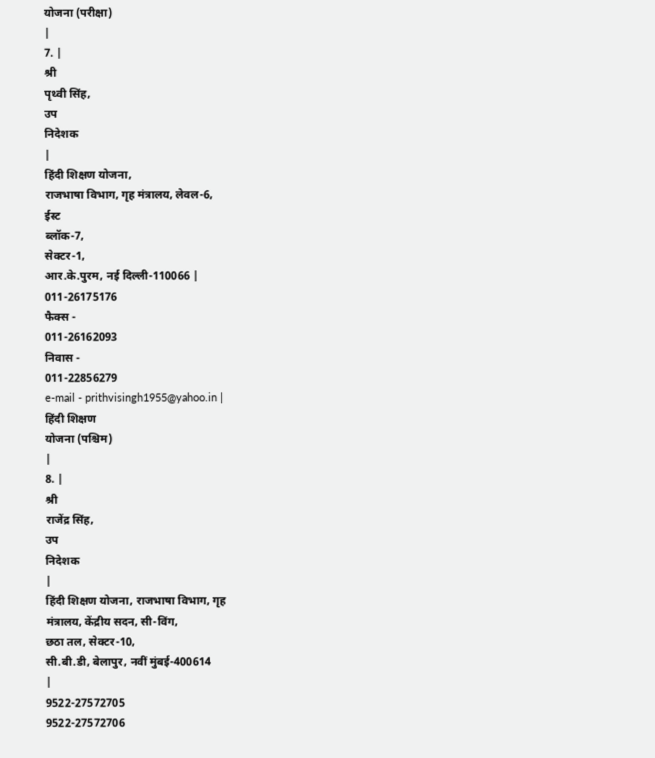योजना (परीक्षा)
|
7. |
श्री
पृथ्वी सिंह,
उप
निदेशक
|
हिंदी शिक्षण योजना,
राजभाषा विभाग, गृह मंत्रालय, लेवल-6,
ईस्ट
ब्लॉक-7,
सेक्टर-1,
आर.के.पुरम, नई दिल्ली-110066 |
011-26175176
फैक्स -
011-26162093
निवास -
011-22856279
e-mail - prithvisingh1955@yahoo.in |
हिंदी शिक्षण
योजना (पश्चिम)
|
8. |
श्री
राजेंद्र सिंह,
उप
निदेशक
|
हिंदी शिक्षण योजना, राजभाषा विभाग, गृह
मंत्रालय, केंद्रीय सदन, सी-विंग,
छठा तल, सेक्टर-10,
सी.बी.डी, बेलापुर, नवीं मुंबई-400614
|
9522-27572705
9522-27572706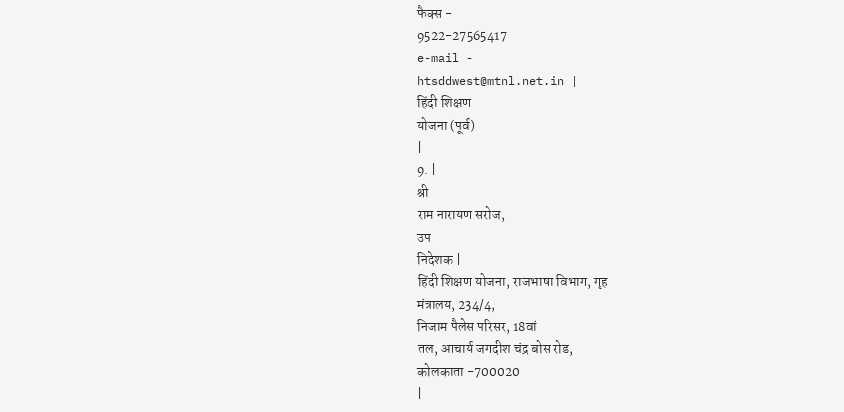फैक्स -
9522-27565417
e-mail -
htsddwest@mtnl.net.in |
हिंदी शिक्षण
योजना (पूर्व)
|
9. |
श्री
राम नारायण सरोज,
उप
निदेशक |
हिंदी शिक्षण योजना, राजभाषा विभाग, गृह
मंत्रालय, 234/4,
निजाम पैलेस परिसर, 18वां
तल, आचार्य जगदीश चंद्र बोस रोड,
कोलकाता -700020
|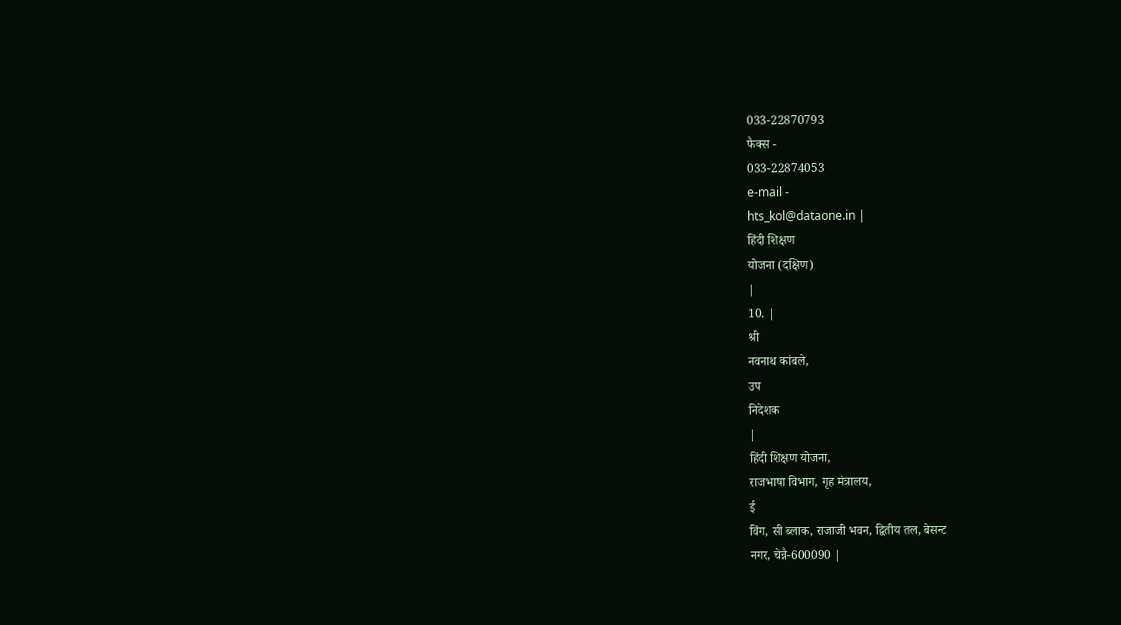033-22870793
फैक्स -
033-22874053
e-mail -
hts_kol@dataone.in |
हिंदी शिक्षण
योजना (दक्षिण)
|
10. |
श्री
नवनाथ कांबले,
उप
निदेशक
|
हिंदी शिक्षण योजना,
राजभाषा विभाग, गृह मंत्रालय,
ई
विंग, सी ब्लाक, राजाजी भवन, द्वितीय तल, बेसन्ट
नगर, चेन्नै-600090 |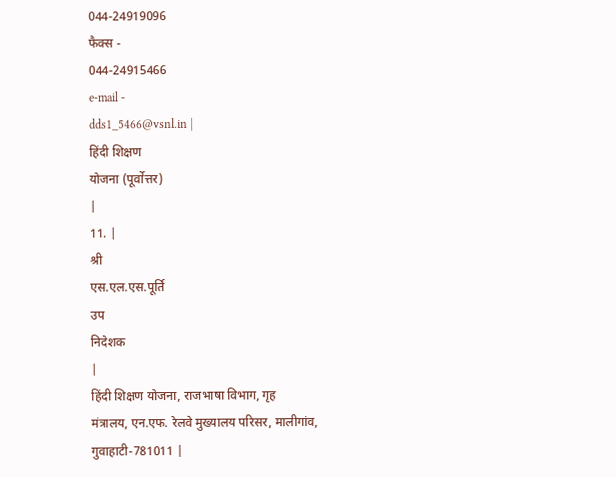044-24919096
फैक्स -
044-24915466
e-mail -
dds1_5466@vsnl.in |
हिंदी शिक्षण
योजना (पूर्वोत्तर)
|
11. |
श्री
एस.एल.एस.पूर्ति
उप
निदेशक
|
हिंदी शिक्षण योजना, राजभाषा विभाग, गृह
मंत्रालय, एन.एफ. रेलवे मुख्यालय परिसर, मालीगांव,
गुवाहाटी-781011 |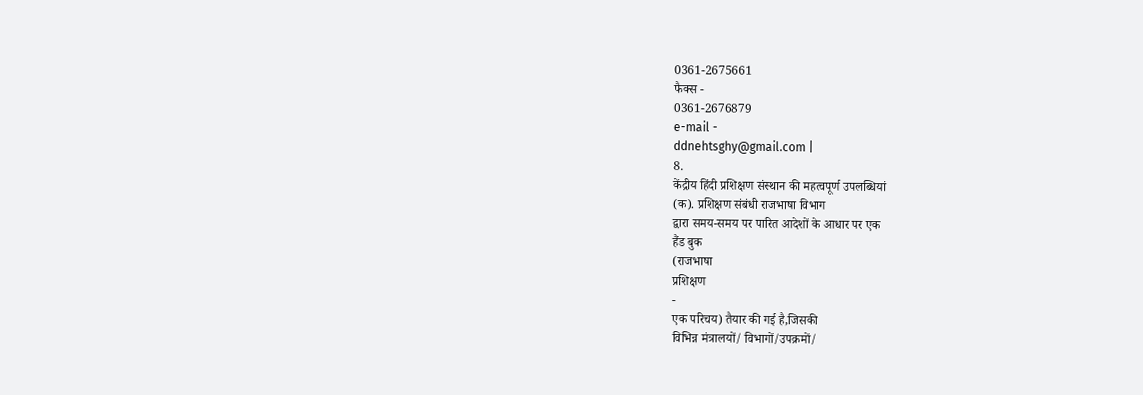0361-2675661
फैक्स -
0361-2676879
e-mail -
ddnehtsghy@gmail.com |
8.
केंद्रीय हिंदी प्रशिक्षण संस्थान की महत्वपूर्ण उपलब्धियां
(क). प्रशिक्षण संबंधी राजभाषा विभाग
द्वारा समय-समय पर पारित आदेशों के आधार पर एक
हैंड बुक
(राजभाषा
प्रशिक्षण
-
एक परिचय) तैयार की गई है,जिसकी
विभिन्न मंत्रालयों/ विभागों/उपक्रमों/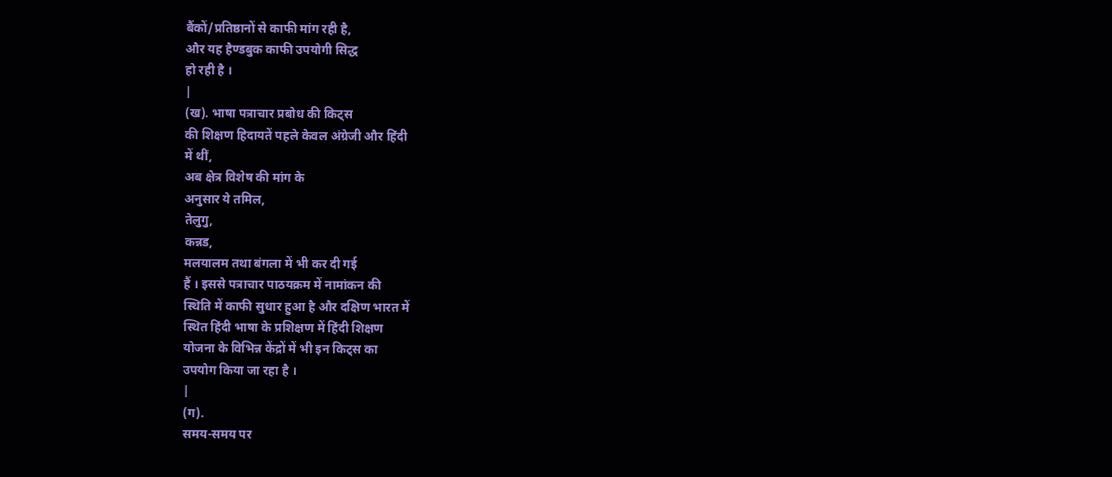बैंकों/प्रतिष्ठानों से काफी मांग रही है,
और यह हैण्डबुक काफी उपयोगी सिद्ध
हो रही है ।
|
(ख). भाषा पत्राचार प्रबोध की किट्स
की शिक्षण हिदायतें पहले केवल अंग्रेजी और हिंदी
में थीं,
अब क्षेत्र विशेष की मांग के
अनुसार ये तमिल,
तेलुगु,
कन्नड,
मलयालम तथा बंगला में भी कर दी गई
हैं । इससे पत्राचार पाठयक्रम में नामांकन की
स्थिति में काफी सुधार हुआ है और दक्षिण भारत में
स्थित हिंदी भाषा के प्रशिक्षण में हिंदी शिक्षण
योजना के विभिन्न केंद्रों में भी इन किट्स का
उपयोग किया जा रहा है ।
|
(ग).
समय-समय पर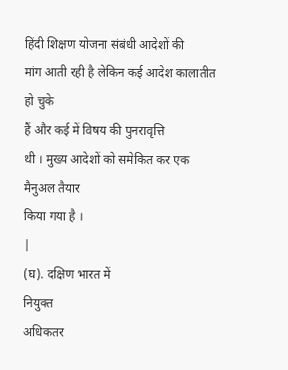हिंदी शिक्षण योजना संबंधी आदेशों की
मांग आती रही है लेकिन कई आदेश कालातीत हो चुके
हैं और कई में विषय की पुनरावृत्ति
थी । मुख्य आदेशों को समेकित कर एक मैनुअल तैयार
किया गया है ।
|
(घ). दक्षिण भारत में
नियुक्त
अधिकतर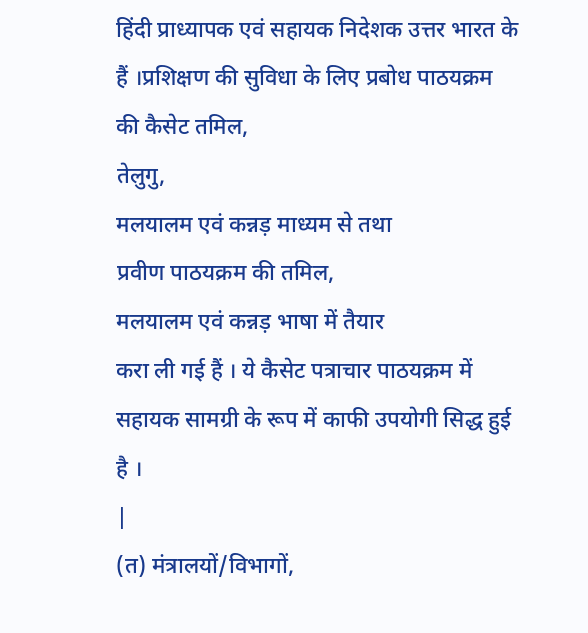हिंदी प्राध्यापक एवं सहायक निदेशक उत्तर भारत के
हैं ।प्रशिक्षण की सुविधा के लिए प्रबोध पाठयक्रम
की कैसेट तमिल,
तेलुगु,
मलयालम एवं कन्नड़ माध्यम से तथा
प्रवीण पाठयक्रम की तमिल,
मलयालम एवं कन्नड़ भाषा में तैयार
करा ली गई हैं । ये कैसेट पत्राचार पाठयक्रम में
सहायक सामग्री के रूप में काफी उपयोगी सिद्ध हुई
है ।
|
(त) मंत्रालयों/विभागों,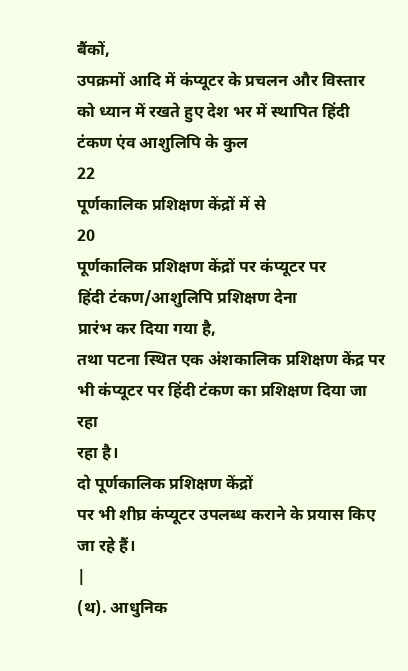बैंकों,
उपक्रमों आदि में कंप्यूटर के प्रचलन और विस्तार
को ध्यान में रखते हुए देश भर में स्थापित हिंदी
टंकण एंव आशुलिपि के कुल
22
पूर्णकालिक प्रशिक्षण केंद्रों में से
20
पूर्णकालिक प्रशिक्षण केंद्रों पर कंप्यूटर पर
हिंदी टंकण/आशुलिपि प्रशिक्षण देना
प्रारंभ कर दिया गया है,
तथा पटना स्थित एक अंशकालिक प्रशिक्षण केंद्र पर
भी कंप्यूटर पर हिंदी टंकण का प्रशिक्षण दिया जा
रहा
रहा है।
दो पूर्णकालिक प्रशिक्षण केंद्रों
पर भी शीघ्र कंप्यूटर उपलब्ध कराने के प्रयास किए
जा रहे हैं।
|
(थ). आधुनिक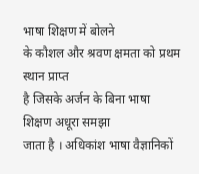भाषा शिक्षण में बोलने
के कौशल और श्रवण क्षमता को प्रथम स्थान प्राप्त
है जिसके अर्जन के बिना भाषा शिक्षण अधूरा समझा
जाता है । अधिकांश भाषा वैज्ञानिकों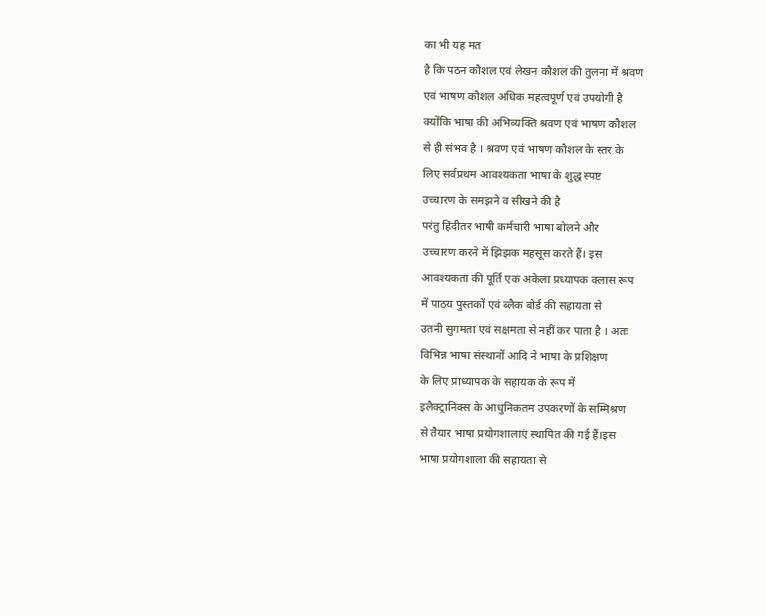का भी यह मत
है कि पठन कौशल एवं लेखन कौशल की तुलना में श्रवण
एवं भाषण कौशल अधिक महत्वपूर्ण एवं उपयोगी है
क्योंकि भाषा की अभिव्यक्ति श्रवण एवं भाषण कौशल
से ही संभव है । श्रवण एवं भाषण कौशल के स्तर के
लिए सर्वप्रथम आवश्यकता भाषा के शुद्ध स्पष्ट
उच्चारण के समझने व सीखने की है
परंतु हिंदीतर भाषी कर्मचारी भाषा बोलने और
उच्चारण करने में झिझक महसूस करते हैं। इस
आवश्यकता की पूर्ति एक अकेला प्रध्यापक क्लास रूप
में पाठय पुस्तकों एवं ब्लैक बोर्ड की सहायता से
उतनी सुगमता एवं सक्षमता से नहीं कर पाता है । अतः
विभिन्न भाषा संस्थानों आदि ने भाषा के प्रशिक्षण
के लिए प्राध्यापक के सहायक के रूप में
इलैक्ट्रानिक्स के आधुनिकतम उपकरणों के सम्मिश्रण
से तैयार भाषा प्रयोगशालाएं स्थापित की गई हैं।इस
भाषा प्रयोगशाला की सहायता से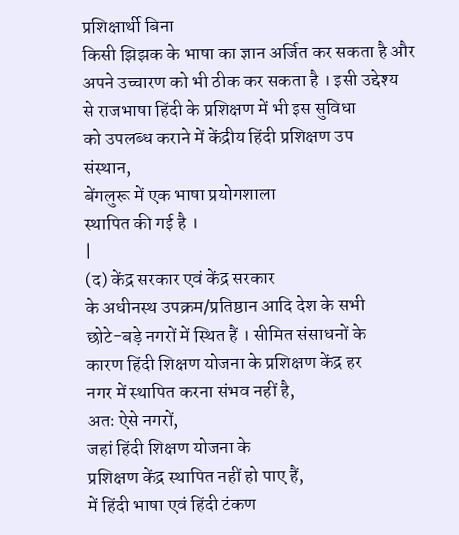प्रशिक्षार्थी बिना
किसी झिझक के भाषा का ज्ञान अर्जित कर सकता है और
अपने उच्चारण को भी ठीक कर सकता है । इसी उद्देश्य
से राजभाषा हिंदी के प्रशिक्षण में भी इस सुविधा
को उपलब्ध कराने में केंद्रीय हिंदी प्रशिक्षण उप
संस्थान,
बेंगलुरू में एक भाषा प्रयोगशाला
स्थापित की गई है ।
|
(द) केंद्र सरकार एवं केंद्र सरकार
के अधीनस्थ उपक्रम/प्रतिष्ठान आदि देश के सभी
छोटे-बड़े नगरों में स्थित हैं । सीमित संसाधनों के
कारण हिंदी शिक्षण योजना के प्रशिक्षण केंद्र हर
नगर में स्थापित करना संभव नहीं है,
अतः ऐसे नगरों,
जहां हिंदी शिक्षण योजना के
प्रशिक्षण केंद्र स्थापित नहीं हो पाए हैं,
में हिंदी भाषा एवं हिंदी टंकण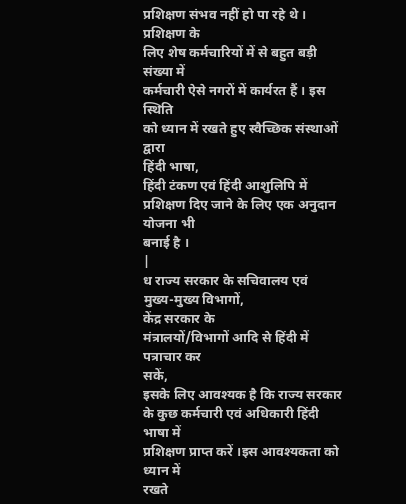प्रशिक्षण संभव नहीं हो पा रहे थे । प्रशिक्षण के
लिए शेष कर्मचारियों में से बहुत बड़ी संख्या में
कर्मचारी ऐसे नगरों में कार्यरत हैं । इस स्थिति
को ध्यान में रखते हुए स्वैच्छिक संस्थाओं द्वारा
हिंदी भाषा,
हिंदी टंकण एवं हिंदी आशुलिपि में
प्रशिक्षण दिए जाने के लिए एक अनुदान योजना भी
बनाई है ।
|
ध राज्य सरकार के सचिवालय एवं
मुख्य-मुख्य विभागों,
केंद्र सरकार के
मंत्रालयों/विभागों आदि से हिंदी में पत्राचार कर
सकें,
इसके लिए आवश्यक है कि राज्य सरकार
के कुछ कर्मचारी एवं अधिकारी हिंदी भाषा में
प्रशिक्षण प्राप्त करें ।इस आवश्यकता को ध्यान में
रखते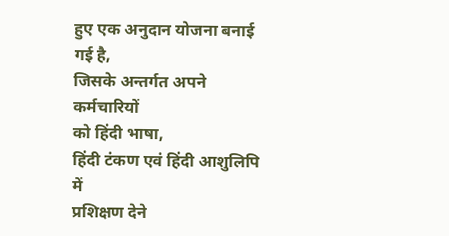हुए एक अनुदान योजना बनाई गई है,
जिसके अन्तर्गत अपने कर्मचारियों
को हिंदी भाषा,
हिंदी टंकण एवं हिंदी आशुलिपि में
प्रशिक्षण देने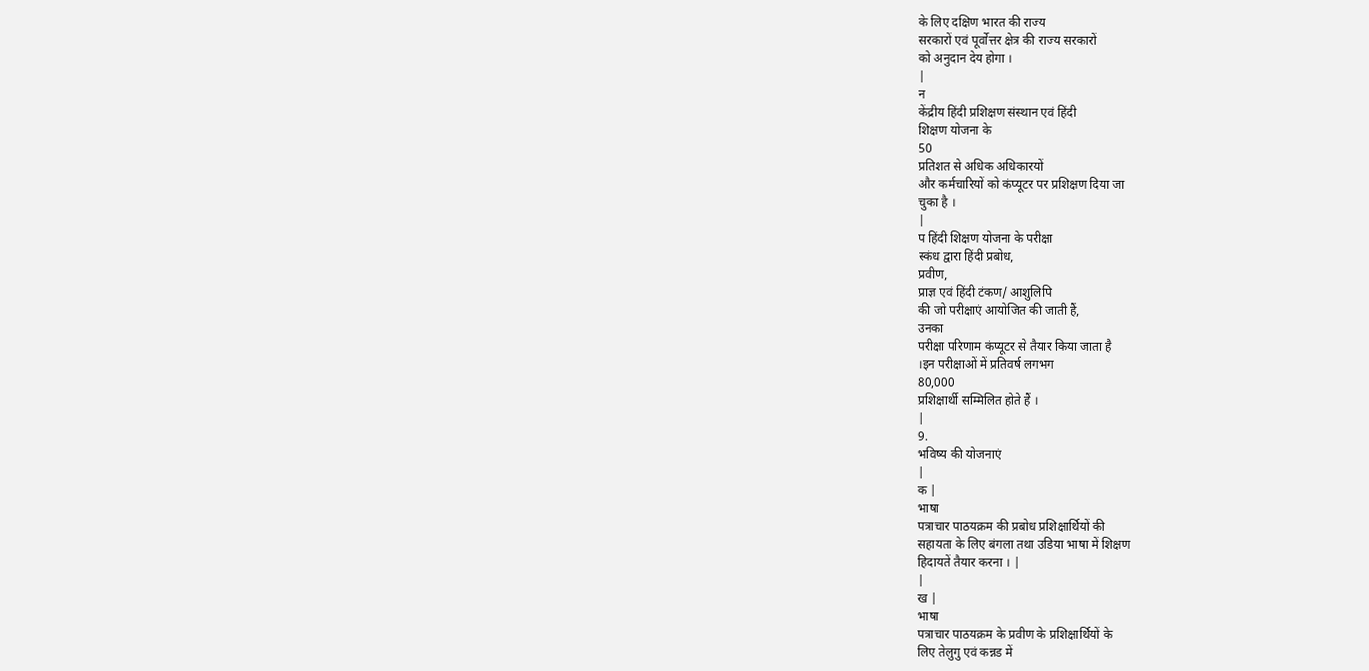के लिए दक्षिण भारत की राज्य
सरकारों एवं पूर्वोत्तर क्षेत्र की राज्य सरकारों
को अनुदान देय होगा ।
|
न
केंद्रीय हिंदी प्रशिक्षण संस्थान एवं हिंदी
शिक्षण योजना के
50
प्रतिशत से अधिक अधिकारयों
और कर्मचारियों को कंप्यूटर पर प्रशिक्षण दिया जा
चुका है ।
|
प हिंदी शिक्षण योजना के परीक्षा
स्कंध द्वारा हिंदी प्रबोध,
प्रवीण,
प्राज्ञ एवं हिंदी टंकण/ आशुलिपि
की जो परीक्षाएं आयोजित की जाती हैं,
उनका
परीक्षा परिणाम कंप्यूटर से तैयार किया जाता है
।इन परीक्षाओं में प्रतिवर्ष लगभग
80,000
प्रशिक्षार्थी सम्मिलित होते हैं ।
|
9.
भविष्य की योजनाएं
|
क |
भाषा
पत्राचार पाठयक्रम की प्रबोध प्रशिक्षार्थियों की
सहायता के लिए बंगला तथा उडिया भाषा में शिक्षण
हिदायतें तैयार करना । |
|
ख |
भाषा
पत्राचार पाठयक्रम के प्रवीण के प्रशिक्षार्थियों के
लिए तेलुगु एवं कन्नड में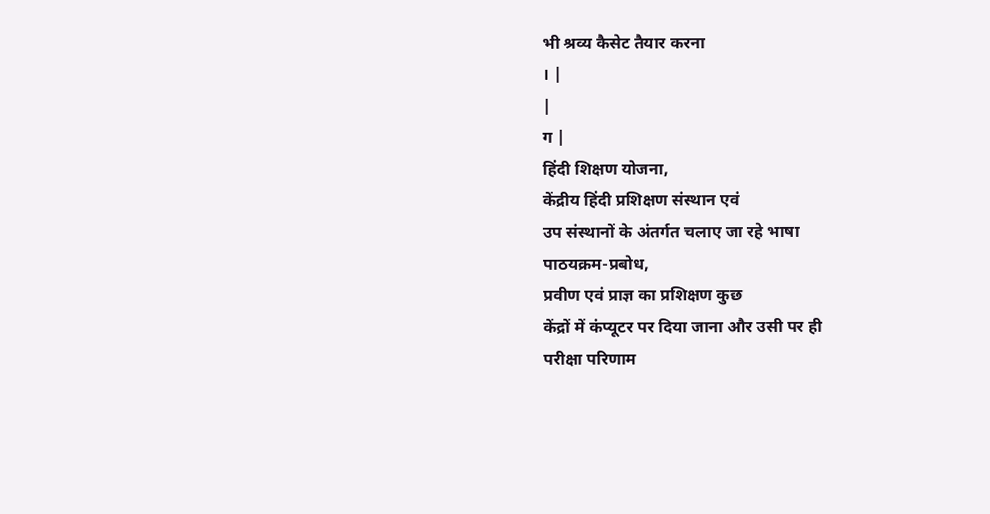भी श्रव्य कैसेट तैयार करना
। |
|
ग |
हिंदी शिक्षण योजना,
केंद्रीय हिंदी प्रशिक्षण संस्थान एवं
उप संस्थानों के अंतर्गत चलाए जा रहे भाषा
पाठयक्रम-प्रबोध,
प्रवीण एवं प्राज्ञ का प्रशिक्षण कुछ
केंद्रों में कंप्यूटर पर दिया जाना और उसी पर ही
परीक्षा परिणाम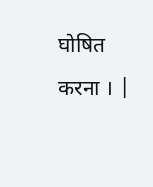घोषित करना । |